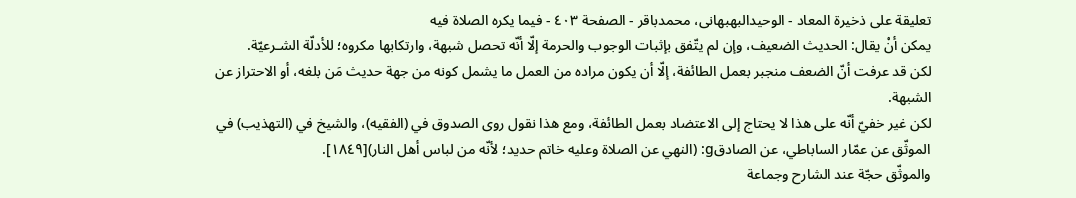تعلیقة علی ذخیرة المعاد - الوحیدالبهبهانی، محمدباقر - الصفحة ٤٠٣ - فيما يكره الصلاة فيه
يمكن أنْ يقال: الحديث الضعيف، وإن لم يتّفق بإثبات الوجوب والحرمة إلّا أنّه تحصل شبهة، وارتكابها مكروه؛ للأدلّة الشـرعيّة.
لكن قد عرفت أنّ الضعف منجبر بعمل الطائفة، إلّا أن يكون مراده من العمل ما يشمل كونه من جهة حديث مَن بلغه، أو الاحتراز عن الشبهة.
لكن غير خفيّ أنّه على هذا لا يحتاج إلى الاعتضاد بعمل الطائفة، ومع هذا نقول روى الصدوق في (الفقيه)، والشيخ في (التهذيب) في الموثّق عن عمّار الساباطي، عن الصادقg: (النهي عن الصلاة وعليه خاتم حديد؛ لأنّه من لباس أهل النار)[١٨٤٩].
والموثّق حجّة عند الشارح وجماعة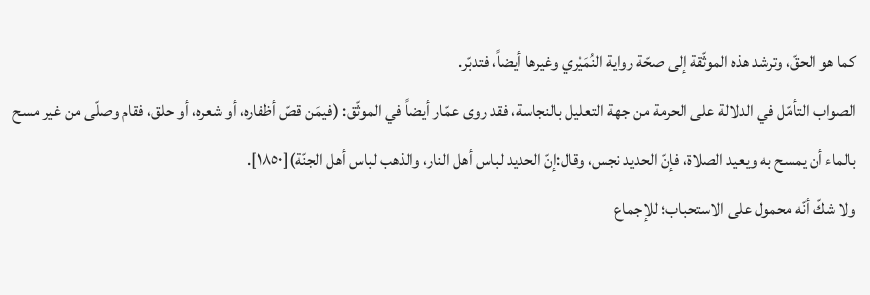كما هو الحقّ، وترشد هذه الموثّقة إلى صحّة رواية النُمَيْري وغيرها أيضاً، فتدبّر.
الصواب التأمّل في الدلالة على الحرمة من جهة التعليل بالنجاسة، فقد روى عمّار أيضاً في الموثّق: (فيمَن قصّ أظفاره، أو شعره، أو حلق، فقام وصلّى من غير مسح بالماء أن يمسح به ويعيد الصلاة، فإنّ الحديد نجس، وقال:إنّ الحديد لباس أهل النار، والذهب لباس أهل الجنّة)[١٨٥٠].
ولا شكّ أنّه محمول على الاستحباب؛ للإجماع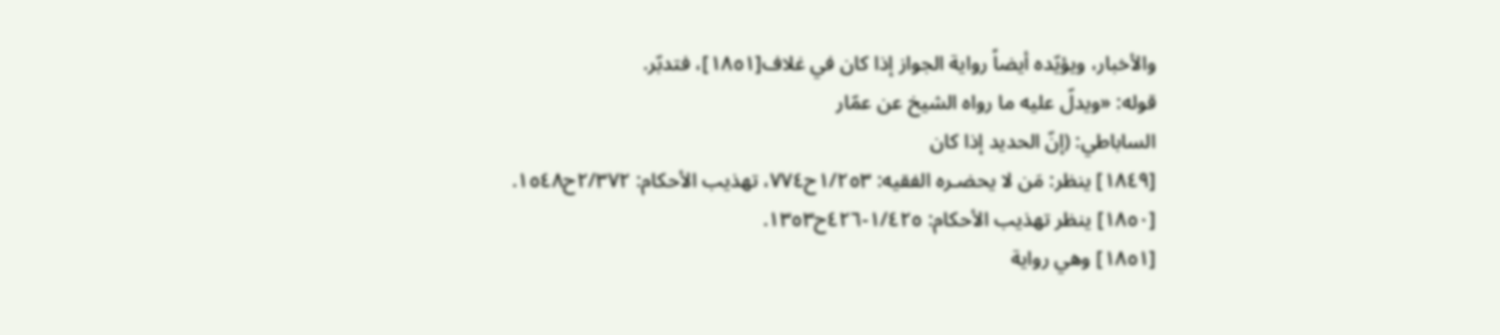والأخبار، ويؤيّده أيضاً رواية الجواز إذا كان في غلاف[١٨٥١]، فتدبّر.
قوله: «ويدلّ عليه ما رواه الشيخ عن عمّار
الساباطي: (إنّ الحديد إذا كان
[١٨٤٩] ينظر: مَن لا يحضـره الفقيه: ١/٢٥٣ح٧٧٤، تهذيب الأحكام: ٢/٣٧٢ح١٥٤٨.
[١٨٥٠] ينظر تهذيب الأحكام: ١/٤٢٥-٤٢٦ح١٣٥٣.
[١٨٥١] وهي رواية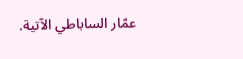عمّار الساباطي الآتية.